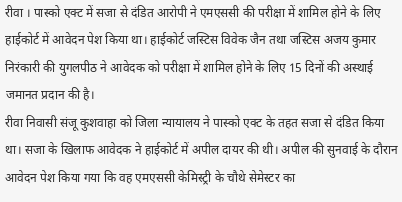रीवा । पास्को एक्ट में सजा से दंडित आरोपी ने एमएससी की परीक्षा में शामिल होने के लिए हाईकोर्ट में आवेदन पेश किया था। हाईकोर्ट जस्टिस विवेक जैन तथा जस्टिस अजय कुमार निरंकारी की युगलपीठ ने आवेदक को परीक्षा में शामिल होने के लिए 15 दिनों की अस्थाई जमानत प्रदान की है।
रीवा निवासी संजू कुशवाहा को जिला न्यायालय ने पास्को एक्ट के तहत सजा से दंडित किया था। सजा के खिलाफ आवेदक ने हाईकोर्ट में अपील दायर की थी। अपील की सुनवाई के दौरान आवेदन पेश किया गया कि वह एमएससी केमिस्ट्री के चौथे सेमेस्टर का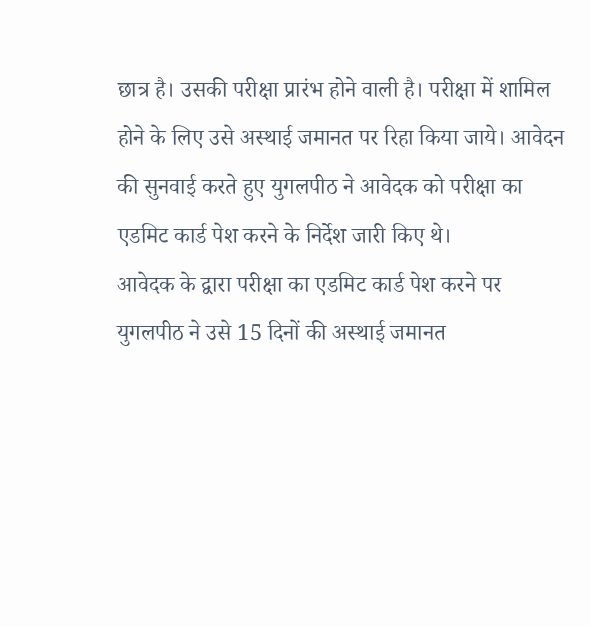छात्र है। उसकी परीक्षा प्रारंभ होने वाली है। परीक्षा में शामिल होने के लिए उसे अस्थाई जमानत पर रिहा किया जाये। आवेदन की सुनवाई करते हुए युगलपीठ ने आवेदक को परीक्षा का एडमिट कार्ड पेश करने के निर्देश जारी किए थे।
आवेदक के द्वारा परीक्षा का एडमिट कार्ड पेश करने पर युगलपीठ ने उसे 15 दिनों की अस्थाई जमानत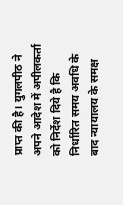प्राप्त की है। युगलपीठ ने अपने आदेश में अपीलकर्ता को निर्देश दिये है कि निर्धारित समय अवधि के बाद न्यायालय के समक्ष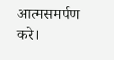आत्मसमर्पण करे।